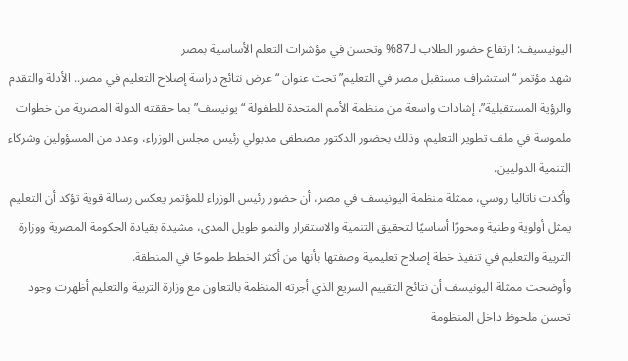اليونيسيف: ارتفاع حضور الطلاب لـ87% وتحسن في مؤشرات التعلم الأساسية بمصر
شهد مؤتمر “استشراف مستقبل مصر في التعليم” تحت عنوان “عرض نتائج دراسة إصلاح التعليم في مصر.. الأدلة والتقدم والرؤية المستقبلية”، إشادات واسعة من منظمة الأمم المتحدة للطفولة “يونيسف” بما حققته الدولة المصرية من خطوات ملموسة في ملف تطوير التعليم، وذلك بحضور الدكتور مصطفى مدبولي رئيس مجلس الوزراء، وعدد من المسؤولين وشركاء التنمية الدوليين.
وأكدت ناتاليا روسي، ممثلة منظمة اليونيسف في مصر، أن حضور رئيس الوزراء للمؤتمر يعكس رسالة قوية تؤكد أن التعليم يمثل أولوية وطنية ومحورًا أساسيًا لتحقيق التنمية والاستقرار والنمو طويل المدى، مشيدة بقيادة الحكومة المصرية ووزارة التربية والتعليم في تنفيذ خطة إصلاح تعليمية وصفتها بأنها من أكثر الخطط طموحًا في المنطقة.
وأوضحت ممثلة اليونيسف أن نتائج التقييم السريع الذي أجرته المنظمة بالتعاون مع وزارة التربية والتعليم أظهرت وجود تحسن ملحوظ داخل المنظومة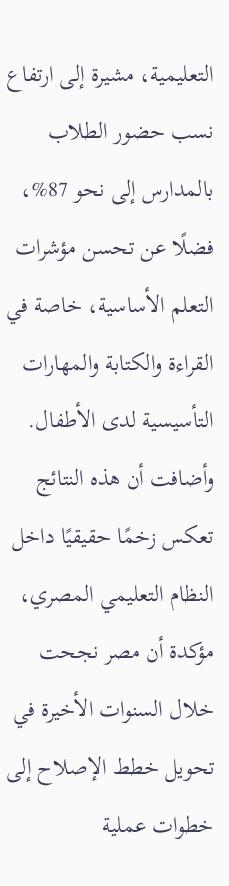التعليمية، مشيرة إلى ارتفاع نسب حضور الطلاب بالمدارس إلى نحو 87%، فضلًا عن تحسن مؤشرات التعلم الأساسية، خاصة في القراءة والكتابة والمهارات التأسيسية لدى الأطفال.
وأضافت أن هذه النتائج تعكس زخمًا حقيقيًا داخل النظام التعليمي المصري، مؤكدة أن مصر نجحت خلال السنوات الأخيرة في تحويل خطط الإصلاح إلى خطوات عملية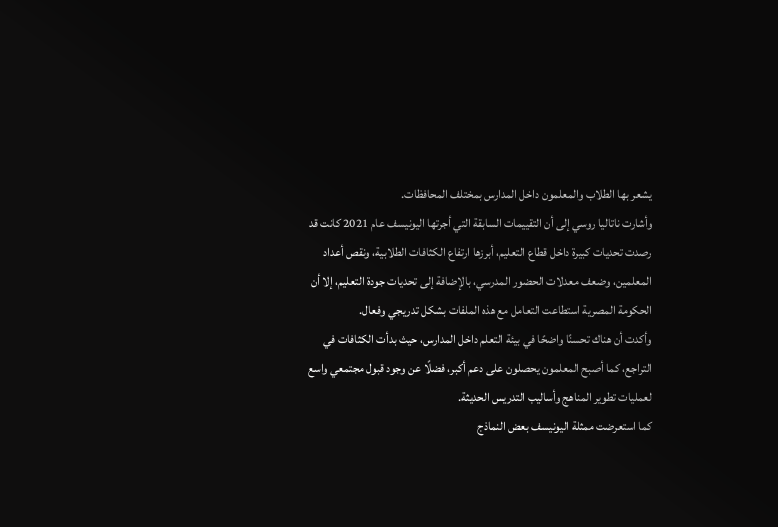يشعر بها الطلاب والمعلمون داخل المدارس بمختلف المحافظات.
وأشارت ناتاليا روسي إلى أن التقييمات السابقة التي أجرتها اليونيسف عام 2021 كانت قد رصدت تحديات كبيرة داخل قطاع التعليم، أبرزها ارتفاع الكثافات الطلابية، ونقص أعداد المعلمين، وضعف معدلات الحضور المدرسي، بالإضافة إلى تحديات جودة التعليم، إلا أن الحكومة المصرية استطاعت التعامل مع هذه الملفات بشكل تدريجي وفعال.
وأكدت أن هناك تحسنًا واضحًا في بيئة التعلم داخل المدارس، حيث بدأت الكثافات في التراجع، كما أصبح المعلمون يحصلون على دعم أكبر، فضلًا عن وجود قبول مجتمعي واسع لعمليات تطوير المناهج وأساليب التدريس الحديثة.
كما استعرضت ممثلة اليونيسف بعض النماذج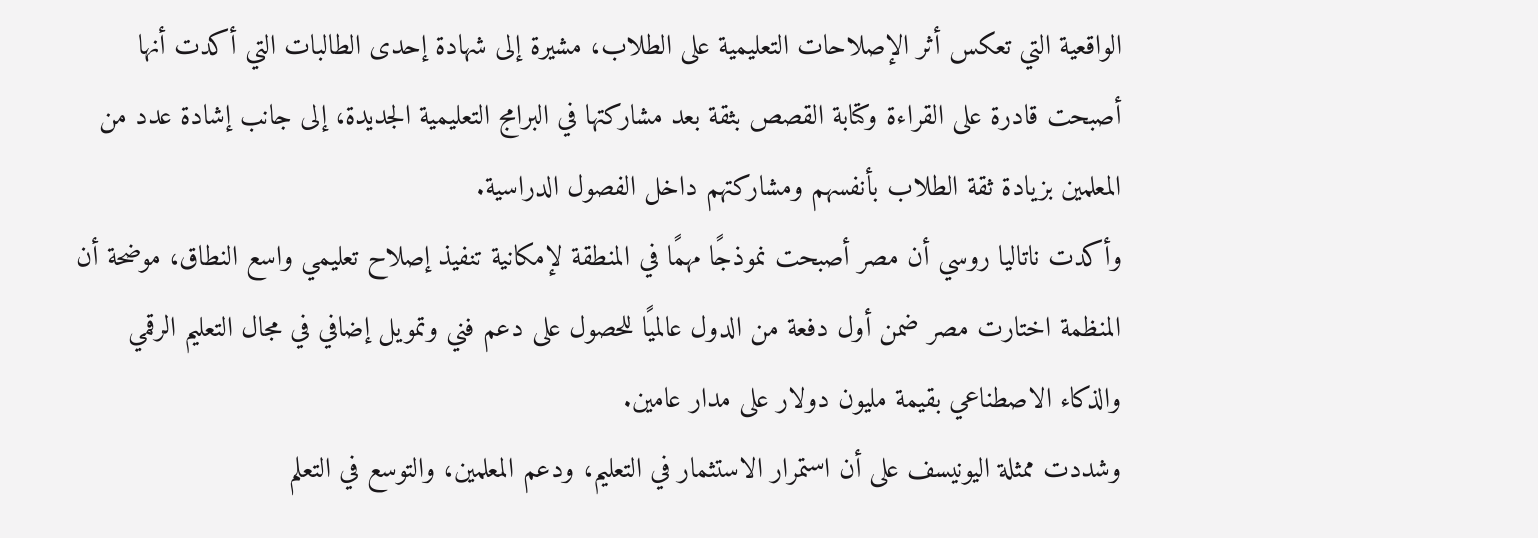الواقعية التي تعكس أثر الإصلاحات التعليمية على الطلاب، مشيرة إلى شهادة إحدى الطالبات التي أكدت أنها أصبحت قادرة على القراءة وكتابة القصص بثقة بعد مشاركتها في البرامج التعليمية الجديدة، إلى جانب إشادة عدد من المعلمين بزيادة ثقة الطلاب بأنفسهم ومشاركتهم داخل الفصول الدراسية.
وأكدت ناتاليا روسي أن مصر أصبحت نموذجًا مهمًا في المنطقة لإمكانية تنفيذ إصلاح تعليمي واسع النطاق، موضحة أن المنظمة اختارت مصر ضمن أول دفعة من الدول عالميًا للحصول على دعم فني وتمويل إضافي في مجال التعليم الرقمي والذكاء الاصطناعي بقيمة مليون دولار على مدار عامين.
وشددت ممثلة اليونيسف على أن استمرار الاستثمار في التعليم، ودعم المعلمين، والتوسع في التعلم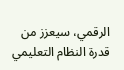الرقمي، سيعزز من قدرة النظام التعليمي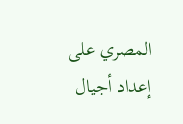المصري على إعداد أجيال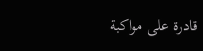قادرة على مواكبة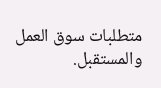متطلبات سوق العمل والمستقبل.